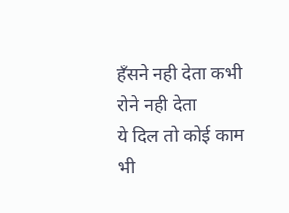हँसने नही देता कभी रोने नही देता
ये दिल तो कोई काम भी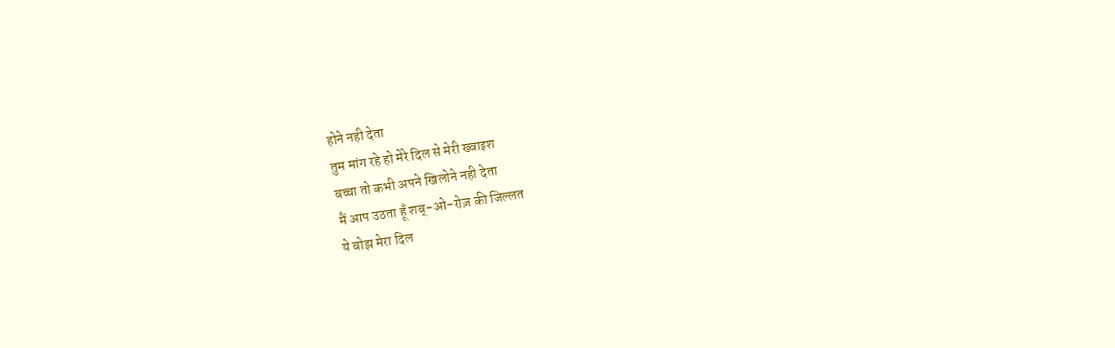होने नही देता
तुम मांग रहे हो मेरे दिल से मेरी ख्वाइश
बच्चा तो कभी अपने खिलोने नही देता
मैं आप उठता हूँ शब्-ओ-रोज़ की जिल्लत
ये बोझ मेरा दिल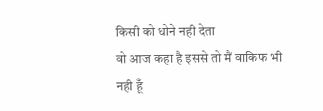किसी को धोने नही देता
वो आज कहा है इससे तो मैं वाकिफ भी नही हूँ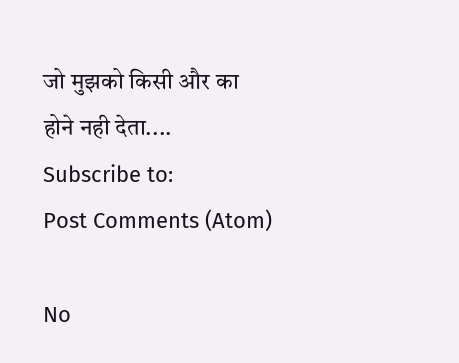जो मुझको किसी और का होने नही देता....
Subscribe to:
Post Comments (Atom)

No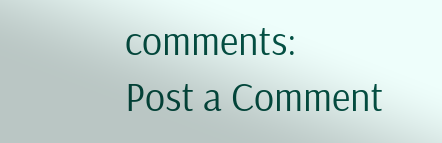comments:
Post a Comment